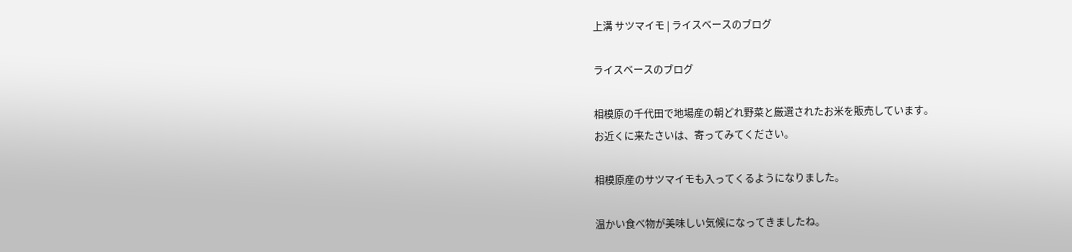上溝 サツマイモ | ライスベースのブログ

ライスベースのブログ

相模原の千代田で地場産の朝どれ野菜と厳選されたお米を販売しています。
お近くに来たさいは、寄ってみてください。

相模原産のサツマイモも入ってくるようになりました。

温かい食べ物が美味しい気候になってきましたね。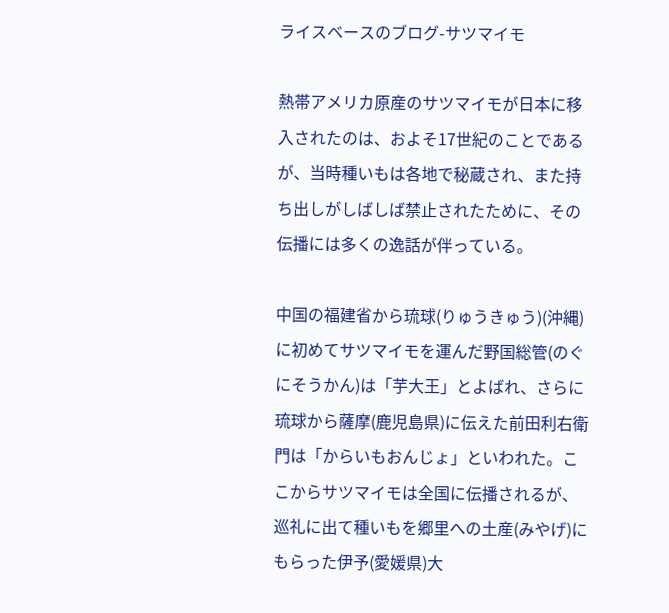ライスベースのブログ-サツマイモ

熱帯アメリカ原産のサツマイモが日本に移入されたのは、およそ17世紀のことであるが、当時種いもは各地で秘蔵され、また持ち出しがしばしば禁止されたために、その伝播には多くの逸話が伴っている。

中国の福建省から琉球(りゅうきゅう)(沖縄)に初めてサツマイモを運んだ野国総管(のぐにそうかん)は「芋大王」とよばれ、さらに琉球から薩摩(鹿児島県)に伝えた前田利右衛門は「からいもおんじょ」といわれた。ここからサツマイモは全国に伝播されるが、巡礼に出て種いもを郷里への土産(みやげ)にもらった伊予(愛媛県)大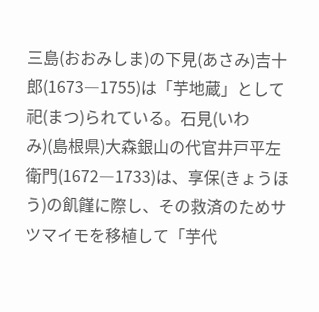三島(おおみしま)の下見(あさみ)吉十郎(1673―1755)は「芋地蔵」として祀(まつ)られている。石見(いわみ)(島根県)大森銀山の代官井戸平左衛門(1672―1733)は、享保(きょうほう)の飢饉に際し、その救済のためサツマイモを移植して「芋代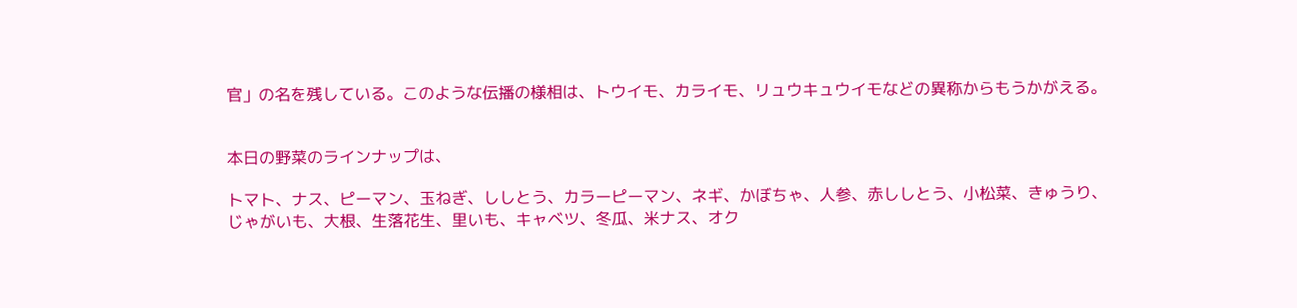官」の名を残している。このような伝播の様相は、トウイモ、カライモ、リュウキュウイモなどの異称からもうかがえる。


本日の野菜のラインナップは、

トマト、ナス、ピーマン、玉ねぎ、ししとう、カラーピーマン、ネギ、かぼちゃ、人参、赤ししとう、小松菜、きゅうり、じゃがいも、大根、生落花生、里いも、キャベツ、冬瓜、米ナス、オク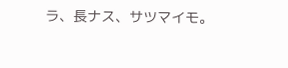ラ、長ナス、サツマイモ。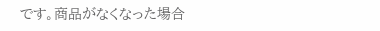です。商品がなくなった場合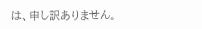は、申し訳ありません。